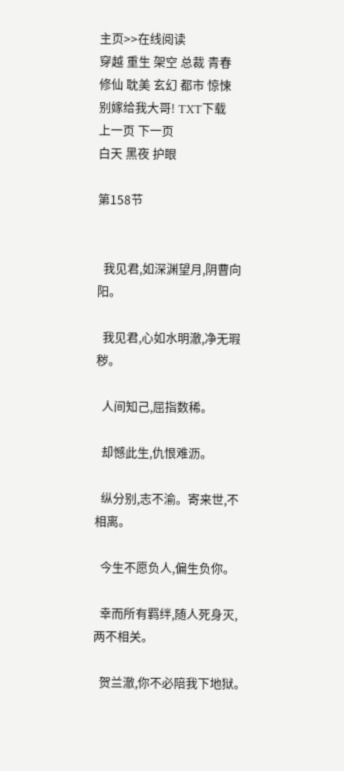主页>>在线阅读
穿越 重生 架空 总裁 青春
修仙 耽美 玄幻 都市 惊悚
别嫁给我大哥! TXT下载
上一页 下一页
白天 黑夜 护眼

第158节


  我见君,如深渊望月,阴曹向阳。

  我见君,心如水明澈,净无瑕秽。

  人间知己,屈指数稀。

  却憾此生,仇恨难沥。

  纵分别,志不渝。寄来世,不相离。

  今生不愿负人,偏生负你。

  幸而所有羁绊,随人死身灭,两不相关。

  贺兰澈,你不必陪我下地狱。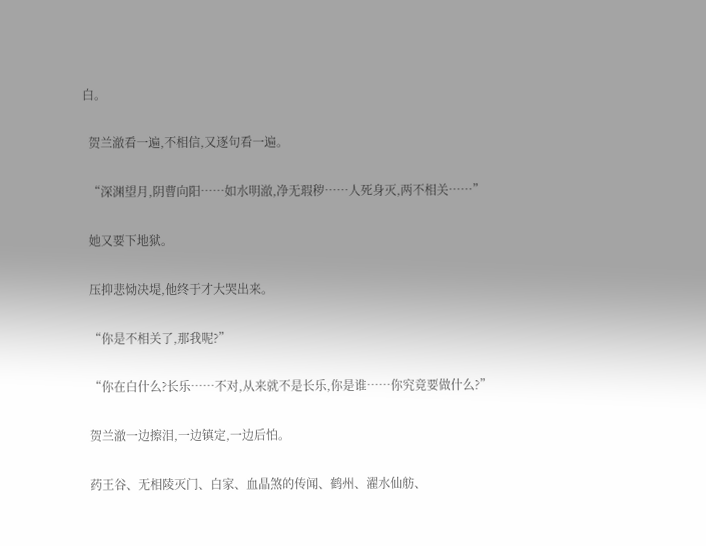白。

  贺兰澈看一遍,不相信,又逐句看一遍。

  “深渊望月,阴曹向阳……如水明澈,净无瑕秽……人死身灭,两不相关……”

  她又要下地狱。

  压抑悲恸决堤,他终于才大哭出来。

  “你是不相关了,那我呢?”

  “你在白什么?长乐……不对,从来就不是长乐,你是谁……你究竟要做什么?”

  贺兰澈一边擦泪,一边镇定,一边后怕。

  药王谷、无相陵灭门、白家、血晶煞的传闻、鹤州、濯水仙舫、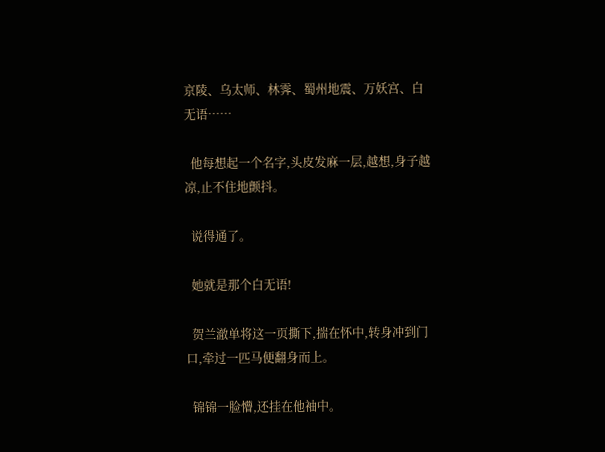京陵、乌太师、林霁、蜀州地震、万妖宫、白无语……

  他每想起一个名字,头皮发麻一层,越想,身子越凉,止不住地颤抖。

  说得通了。

  她就是那个白无语!

  贺兰澈单将这一页撕下,揣在怀中,转身冲到门口,牵过一匹马便翻身而上。

  锦锦一脸懵,还挂在他袖中。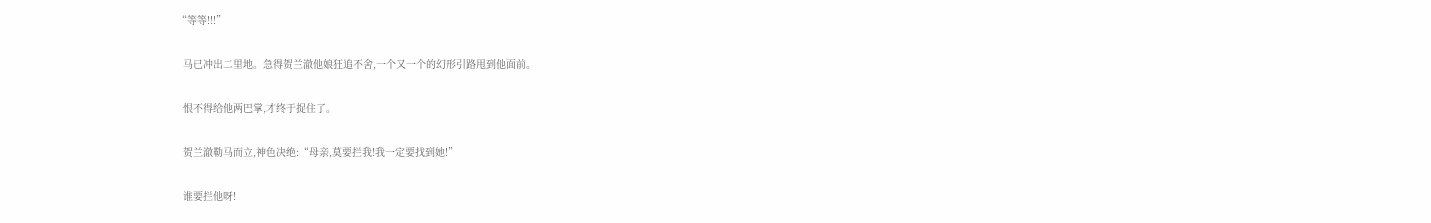“等等!!!”

  马已冲出二里地。急得贺兰澈他娘狂追不舍,一个又一个的幻形引路甩到他面前。

  恨不得给他两巴掌,才终于捉住了。

  贺兰澈勒马而立,神色决绝:“母亲,莫要拦我!我一定要找到她!”

  谁要拦他呀!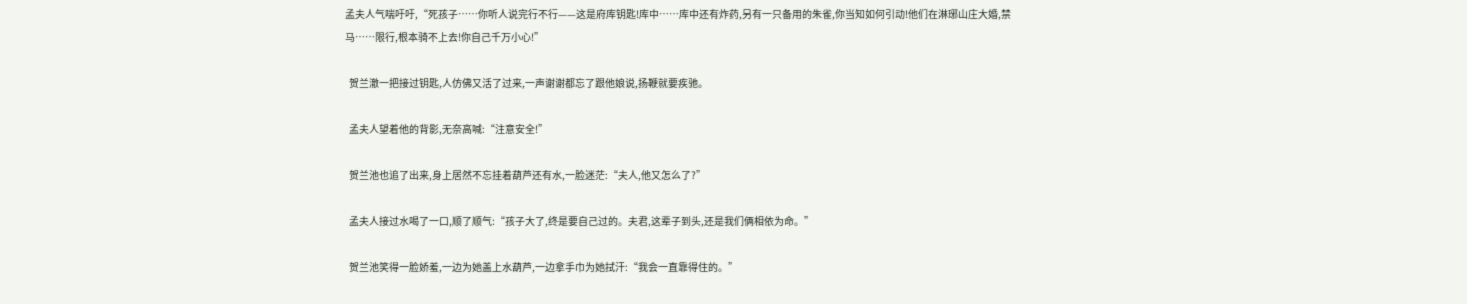孟夫人气喘吁吁,“死孩子……你听人说完行不行——这是府库钥匙!库中……库中还有炸药,另有一只备用的朱雀,你当知如何引动!他们在淋琊山庄大婚,禁马……限行,根本骑不上去!你自己千万小心!”

  贺兰澈一把接过钥匙,人仿佛又活了过来,一声谢谢都忘了跟他娘说,扬鞭就要疾驰。

  孟夫人望着他的背影,无奈高喊:“注意安全!”

  贺兰池也追了出来,身上居然不忘挂着葫芦还有水,一脸迷茫:“夫人,他又怎么了?”

  孟夫人接过水喝了一口,顺了顺气:“孩子大了,终是要自己过的。夫君,这辈子到头,还是我们俩相依为命。”

  贺兰池笑得一脸娇羞,一边为她盖上水葫芦,一边拿手巾为她拭汗:“我会一直靠得住的。”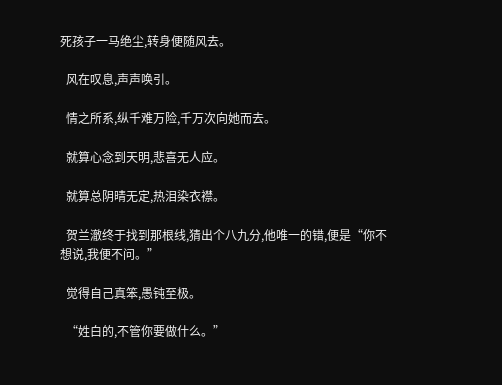死孩子一马绝尘,转身便随风去。

  风在叹息,声声唤引。

  情之所系,纵千难万险,千万次向她而去。

  就算心念到天明,悲喜无人应。

  就算总阴晴无定,热泪染衣襟。

  贺兰澈终于找到那根线,猜出个八九分,他唯一的错,便是“你不想说,我便不问。”

  觉得自己真笨,愚钝至极。

  “姓白的,不管你要做什么。”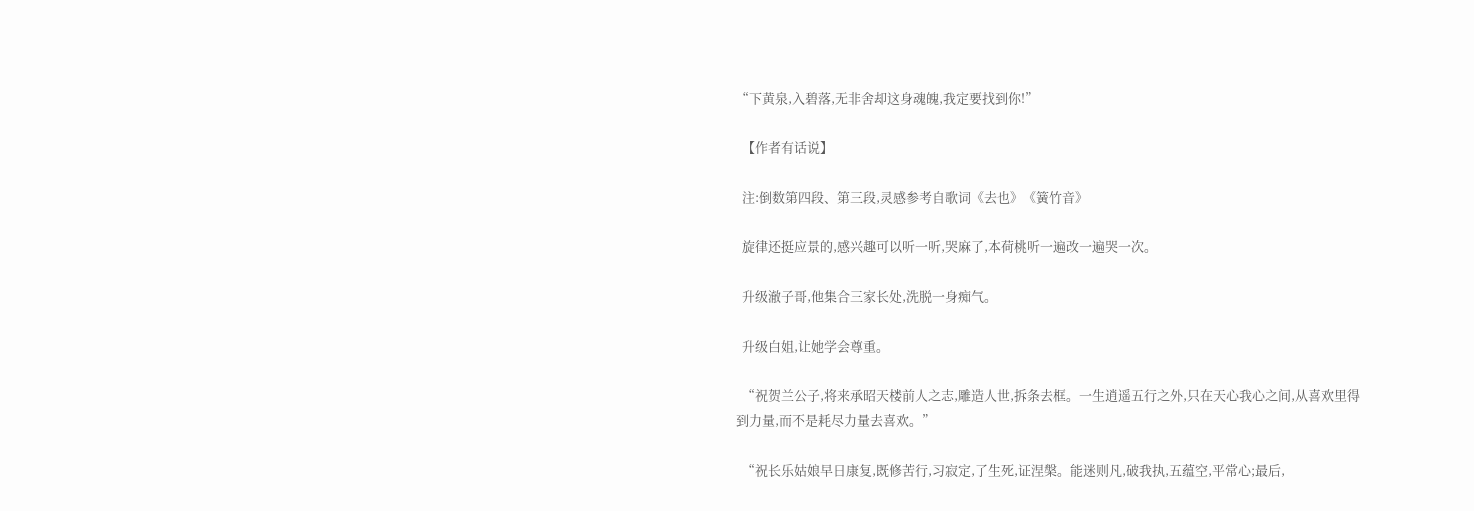“下黄泉,入碧落,无非舍却这身魂魄,我定要找到你!”

  【作者有话说】

  注:倒数第四段、第三段,灵感参考自歌词《去也》《簧竹音》

  旋律还挺应景的,感兴趣可以听一听,哭麻了,本荷桃听一遍改一遍哭一次。

  升级澈子哥,他集合三家长处,洗脱一身痴气。

  升级白姐,让她学会尊重。

  “祝贺兰公子,将来承昭天楼前人之志,雕造人世,拆条去框。一生逍遥五行之外,只在天心我心之间,从喜欢里得到力量,而不是耗尽力量去喜欢。”

  “祝长乐姑娘早日康复,既修苦行,习寂定,了生死,证涅槃。能迷则凡,破我执,五蕴空,平常心;最后,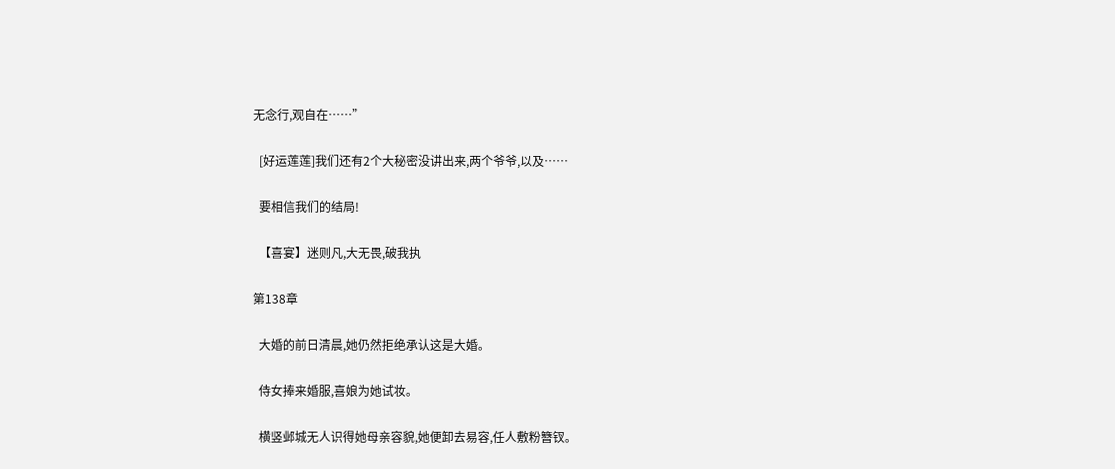无念行,观自在……”

  [好运莲莲]我们还有2个大秘密没讲出来,两个爷爷,以及……

  要相信我们的结局!

  【喜宴】迷则凡,大无畏,破我执

第138章

  大婚的前日清晨,她仍然拒绝承认这是大婚。

  侍女捧来婚服,喜娘为她试妆。

  横竖邺城无人识得她母亲容貌,她便卸去易容,任人敷粉簪钗。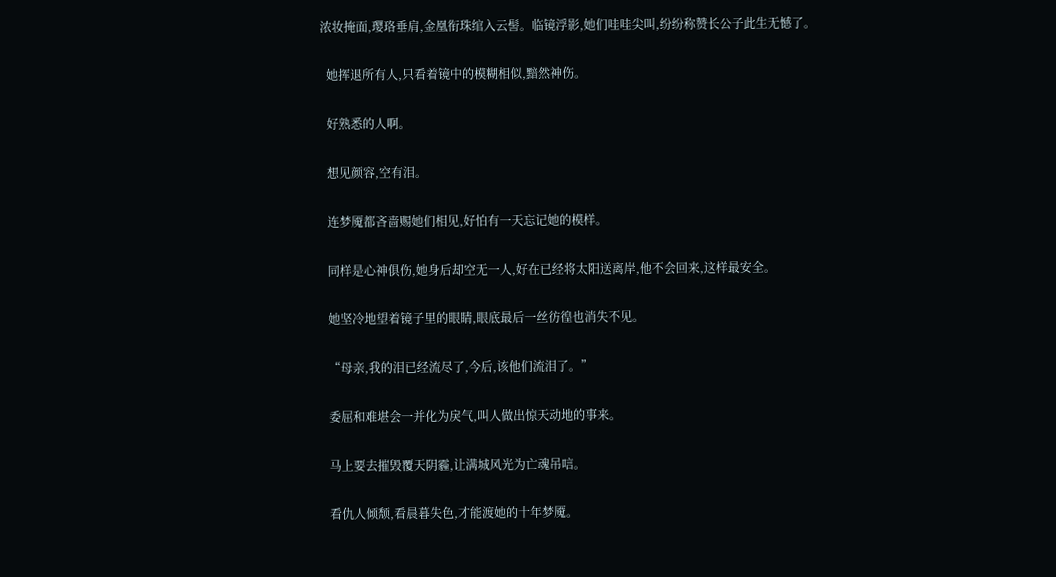浓妆掩面,璎珞垂肩,金凰衔珠绾入云髻。临镜浮影,她们哇哇尖叫,纷纷称赞长公子此生无憾了。

  她挥退所有人,只看着镜中的模糊相似,黯然神伤。

  好熟悉的人啊。

  想见颜容,空有泪。

  连梦魇都吝啬赐她们相见,好怕有一天忘记她的模样。

  同样是心神俱伤,她身后却空无一人,好在已经将太阳送离岸,他不会回来,这样最安全。

  她坚冷地望着镜子里的眼睛,眼底最后一丝彷徨也消失不见。

  “母亲,我的泪已经流尽了,今后,该他们流泪了。”

  委屈和难堪会一并化为戾气,叫人做出惊天动地的事来。

  马上要去摧毁覆天阴霾,让满城风光为亡魂吊唁。

  看仇人倾颓,看晨暮失色,才能渡她的十年梦魇。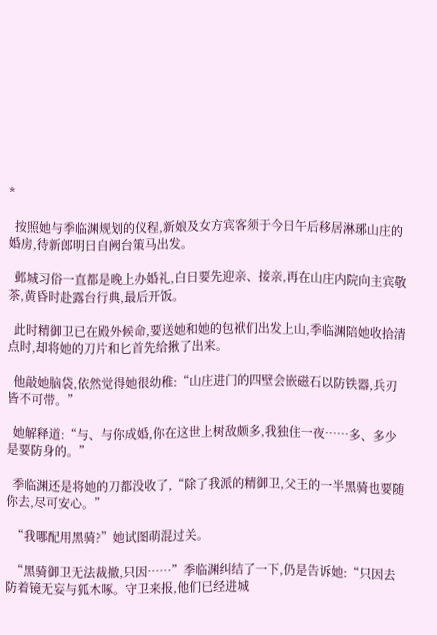*

  按照她与季临渊规划的仪程,新娘及女方宾客须于今日午后移居淋琊山庄的婚房,待新郎明日自阙台策马出发。

  邺城习俗一直都是晚上办婚礼,白日要先迎亲、接亲,再在山庄内院向主宾敬茶,黄昏时赴露台行典,最后开饭。

  此时精御卫已在殿外候命,要送她和她的包袱们出发上山,季临渊陪她收拾清点时,却将她的刀片和匕首先给揪了出来。

  他敲她脑袋,依然觉得她很幼稚:“山庄进门的四壁会嵌磁石以防铁器,兵刃皆不可带。”

  她解释道:“与、与你成婚,你在这世上树敌颇多,我独住一夜……多、多少是要防身的。”

  季临渊还是将她的刀都没收了,“除了我派的精御卫,父王的一半黑骑也要随你去,尽可安心。”

  “我哪配用黑骑?”她试图萌混过关。

  “黑骑御卫无法裁撤,只因……”季临渊纠结了一下,仍是告诉她:“只因去防着镜无妄与狐木啄。守卫来报,他们已经进城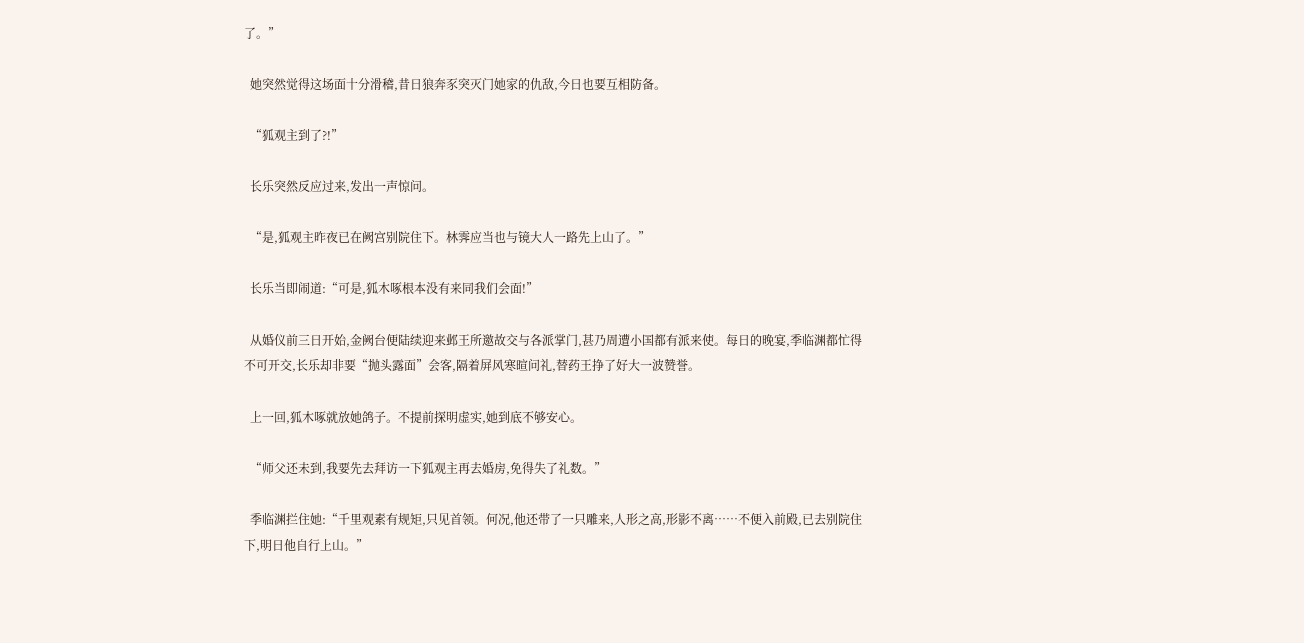了。”

  她突然觉得这场面十分滑稽,昔日狼奔豕突灭门她家的仇敌,今日也要互相防备。

  “狐观主到了?!”

  长乐突然反应过来,发出一声惊问。

  “是,狐观主昨夜已在阙宫别院住下。林霁应当也与镜大人一路先上山了。”

  长乐当即闹道:“可是,狐木啄根本没有来同我们会面!”

  从婚仪前三日开始,金阙台便陆续迎来邺王所邀故交与各派掌门,甚乃周遭小国都有派来使。每日的晚宴,季临渊都忙得不可开交,长乐却非要“抛头露面”会客,隔着屏风寒暄问礼,替药王挣了好大一波赞誉。

  上一回,狐木啄就放她鸽子。不提前探明虚实,她到底不够安心。

  “师父还未到,我要先去拜访一下狐观主再去婚房,免得失了礼数。”

  季临渊拦住她:“千里观素有规矩,只见首领。何况,他还带了一只雕来,人形之高,形影不离……不便入前殿,已去别院住下,明日他自行上山。”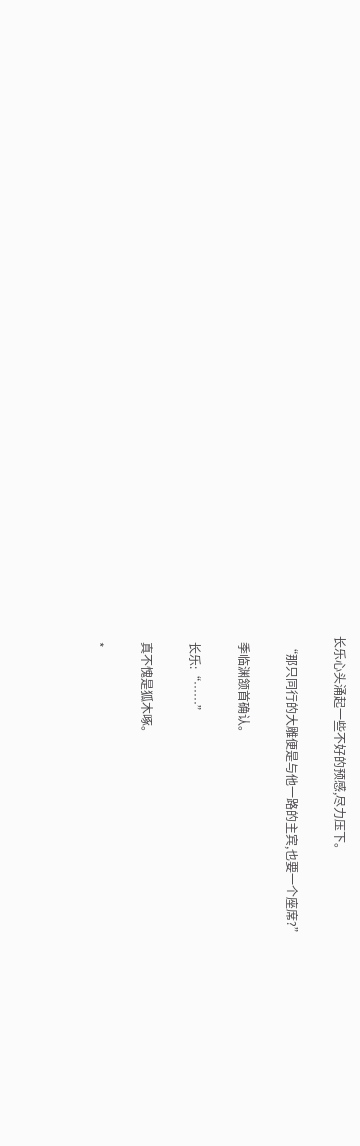长乐心头涌起一些不好的预感,尽力压下。

  “那只同行的大雕便是与他一路的主宾,也要一个座席?”

  季临渊颔首确认。

  长乐:“……”

  真不愧是狐木啄。

  *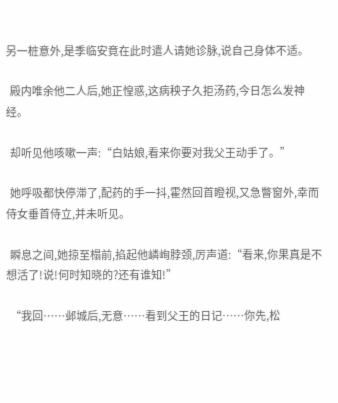另一桩意外,是季临安竟在此时遣人请她诊脉,说自己身体不适。

  殿内唯余他二人后,她正惶惑,这病秧子久拒汤药,今日怎么发神经。

  却听见他咳嗽一声:“白姑娘,看来你要对我父王动手了。”

  她呼吸都快停滞了,配药的手一抖,霍然回首瞪视,又急瞥窗外,幸而侍女垂首侍立,并未听见。

  瞬息之间,她掠至榻前,掐起他嶙峋脖颈,厉声道:“看来,你果真是不想活了!说!何时知晓的?还有谁知!”

  “我回……邺城后,无意……看到父王的日记……你先,松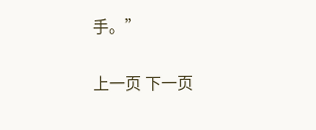手。”

上一页 下一页